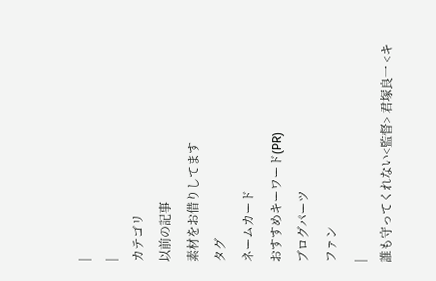|
|
カテゴリ
以前の記事
素材をお借りしてます
タグ
ネームカード
おすすめキーワード(PR)
ブログパーツ
ファン
|
誰も守ってくれない<監督> 君塚良一 <キ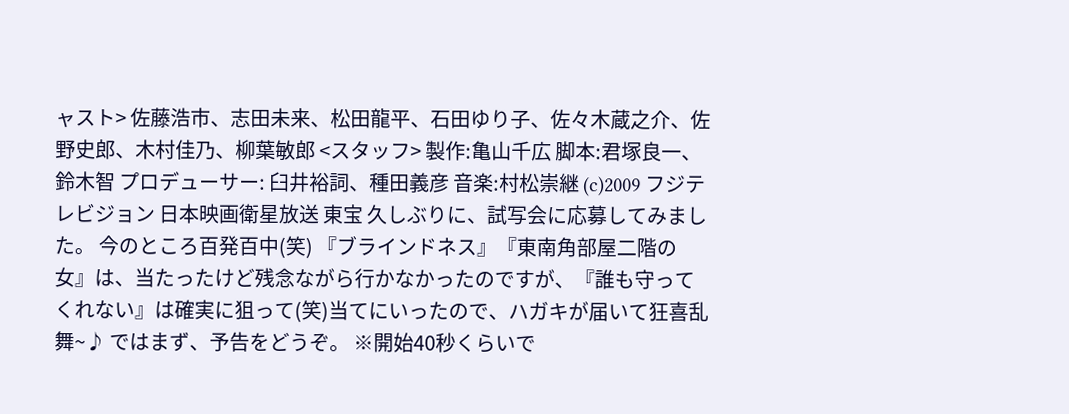ャスト> 佐藤浩市、志田未来、松田龍平、石田ゆり子、佐々木蔵之介、佐野史郎、木村佳乃、柳葉敏郎 <スタッフ> 製作:亀山千広 脚本:君塚良一、鈴木智 プロデューサー: 臼井裕詞、種田義彦 音楽:村松崇継 (c)2009 フジテレビジョン 日本映画衛星放送 東宝 久しぶりに、試写会に応募してみました。 今のところ百発百中(笑) 『ブラインドネス』『東南角部屋二階の女』は、当たったけど残念ながら行かなかったのですが、『誰も守ってくれない』は確実に狙って(笑)当てにいったので、ハガキが届いて狂喜乱舞~♪ ではまず、予告をどうぞ。 ※開始40秒くらいで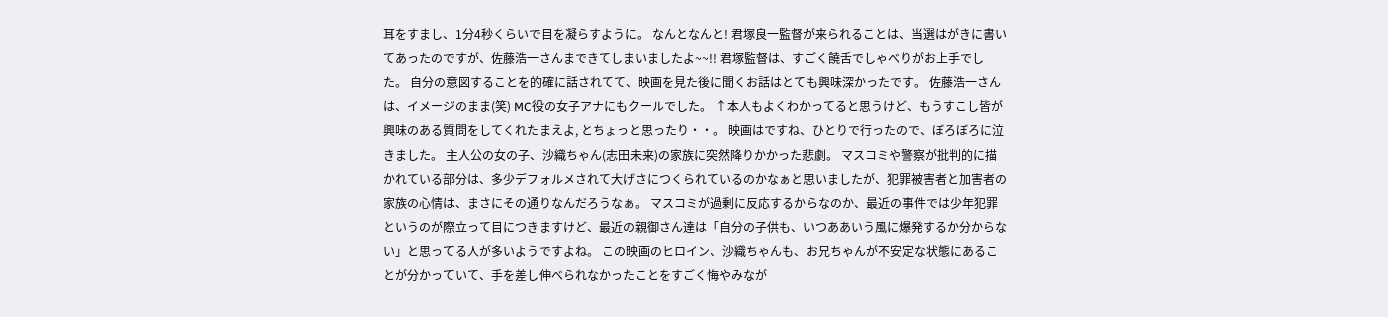耳をすまし、1分4秒くらいで目を凝らすように。 なんとなんと! 君塚良一監督が来られることは、当選はがきに書いてあったのですが、佐藤浩一さんまできてしまいましたよ~~!! 君塚監督は、すごく饒舌でしゃべりがお上手でした。 自分の意図することを的確に話されてて、映画を見た後に聞くお話はとても興味深かったです。 佐藤浩一さんは、イメージのまま(笑) MC役の女子アナにもクールでした。 ↑本人もよくわかってると思うけど、もうすこし皆が興味のある質問をしてくれたまえよ, とちょっと思ったり・・。 映画はですね、ひとりで行ったので、ぼろぼろに泣きました。 主人公の女の子、沙織ちゃん(志田未来)の家族に突然降りかかった悲劇。 マスコミや警察が批判的に描かれている部分は、多少デフォルメされて大げさにつくられているのかなぁと思いましたが、犯罪被害者と加害者の家族の心情は、まさにその通りなんだろうなぁ。 マスコミが過剰に反応するからなのか、最近の事件では少年犯罪というのが際立って目につきますけど、最近の親御さん達は「自分の子供も、いつああいう風に爆発するか分からない」と思ってる人が多いようですよね。 この映画のヒロイン、沙織ちゃんも、お兄ちゃんが不安定な状態にあることが分かっていて、手を差し伸べられなかったことをすごく悔やみなが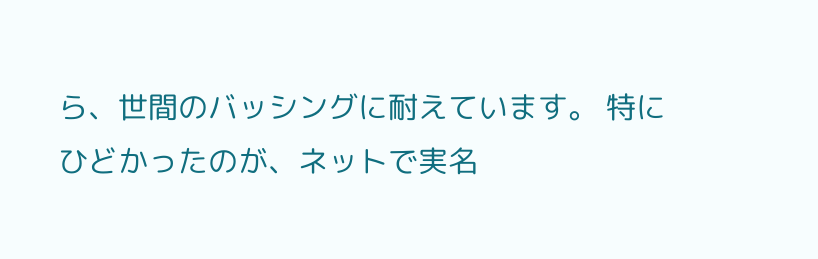ら、世間のバッシングに耐えています。 特にひどかったのが、ネットで実名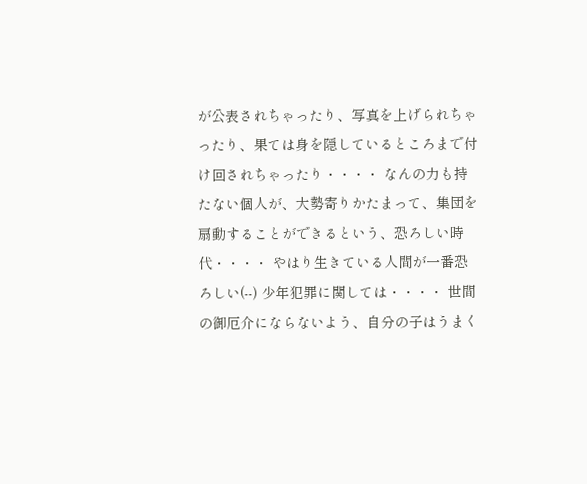が公表されちゃったり、写真を上げられちゃったり、果ては身を隠しているところまで付け回されちゃったり・・・・ なんの力も持たない個人が、大勢寄りかたまって、集団を扇動することができるという、恐ろしい時代・・・・ やはり生きている人間が一番恐ろしい(--) 少年犯罪に関しては・・・・ 世間の御厄介にならないよう、自分の子はうまく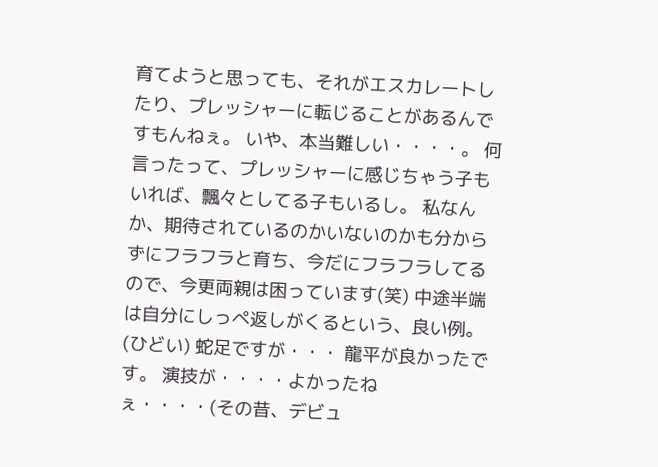育てようと思っても、それがエスカレートしたり、プレッシャーに転じることがあるんですもんねぇ。 いや、本当難しい・・・・。 何言ったって、プレッシャーに感じちゃう子もいれば、飄々としてる子もいるし。 私なんか、期待されているのかいないのかも分からずにフラフラと育ち、今だにフラフラしてるので、今更両親は困っています(笑) 中途半端は自分にしっぺ返しがくるという、良い例。(ひどい) 蛇足ですが・・・ 龍平が良かったです。 演技が・・・・よかったねぇ・・・・(その昔、デビュ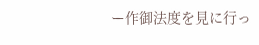ー作御法度を見に行っ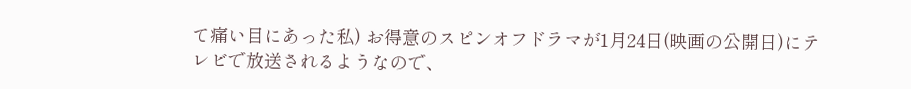て痛い目にあった私) お得意のスピンオフドラマが1月24日(映画の公開日)にテレビで放送されるようなので、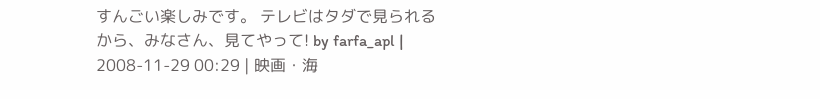すんごい楽しみです。 テレビはタダで見られるから、みなさん、見てやって! by farfa_apl | 2008-11-29 00:29 | 映画・海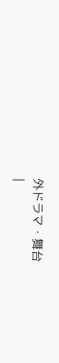外ドラマ・舞台
|